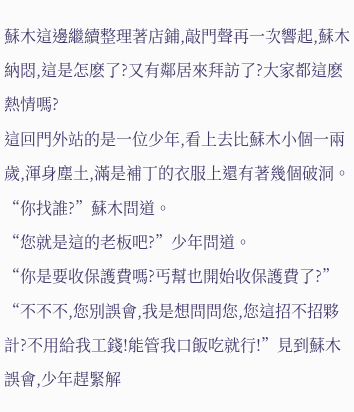蘇木這邊繼續整理著店鋪,敲門聲再一次響起,蘇木納悶,這是怎麽了?又有鄰居來拜訪了?大家都這麽熱情嗎?
這回門外站的是一位少年,看上去比蘇木小個一兩歲,渾身塵土,滿是補丁的衣服上還有著幾個破洞。
“你找誰?”蘇木問道。
“您就是這的老板吧?”少年問道。
“你是要收保護費嗎?丐幫也開始收保護費了?”
“不不不,您別誤會,我是想問問您,您這招不招夥計?不用給我工錢!能管我口飯吃就行!”見到蘇木誤會,少年趕緊解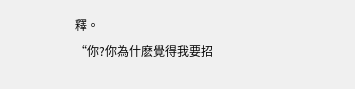釋。
“你?你為什麽覺得我要招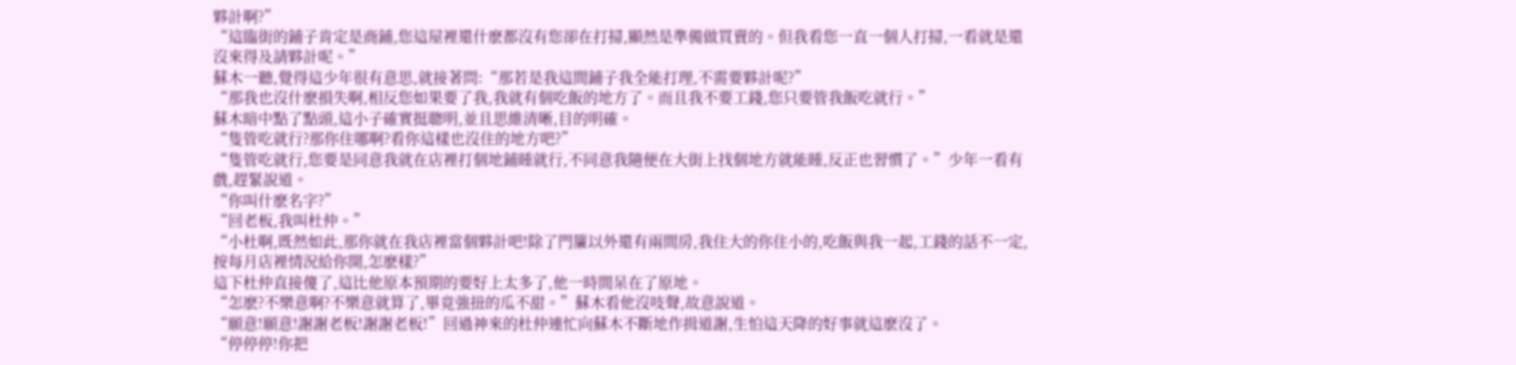夥計啊?”
“這臨街的鋪子肯定是商鋪,您這屋裡還什麽都沒有您卻在打掃,顯然是準備做買賣的。但我看您一直一個人打掃,一看就是還沒來得及請夥計呢。”
蘇木一聽,覺得這少年很有意思,就接著問:“那若是我這間鋪子我全能打理,不需要夥計呢?”
“那我也沒什麽損失啊,相反您如果要了我,我就有個吃飯的地方了。而且我不要工錢,您只要管我飯吃就行。”
蘇木暗中點了點頭,這小子確實挺聰明,並且思維清晰,目的明確。
“隻管吃就行?那你住哪啊?看你這樣也沒住的地方吧?”
“隻管吃就行,您要是同意我就在店裡打個地鋪睡就行,不同意我隨便在大街上找個地方就能睡,反正也習慣了。”少年一看有戲,趕緊說道。
“你叫什麽名字?”
“回老板,我叫杜仲。”
“小杜啊,既然如此,那你就在我店裡當個夥計吧!除了門簾以外還有兩間房,我住大的你住小的,吃飯與我一起,工錢的話不一定,按每月店裡情況給你開,怎麽樣?”
這下杜仲直接傻了,這比他原本預期的要好上太多了,他一時間呆在了原地。
“怎麽?不樂意啊?不樂意就算了,畢竟強扭的瓜不甜。”蘇木看他沒吱聲,故意說道。
“願意!願意!謝謝老板!謝謝老板!”回過神來的杜仲連忙向蘇木不斷地作揖道謝,生怕這天降的好事就這麽沒了。
“停停停!你把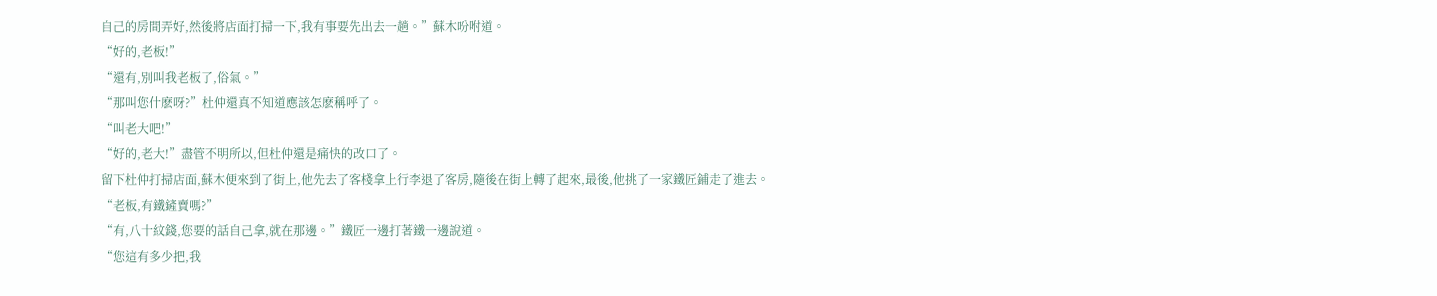自己的房間弄好,然後將店面打掃一下,我有事要先出去一趟。”蘇木吩咐道。
“好的,老板!”
“還有,別叫我老板了,俗氣。”
“那叫您什麽呀?”杜仲還真不知道應該怎麽稱呼了。
“叫老大吧!”
“好的,老大!”盡管不明所以,但杜仲還是痛快的改口了。
留下杜仲打掃店面,蘇木便來到了街上,他先去了客棧拿上行李退了客房,隨後在街上轉了起來,最後,他挑了一家鐵匠鋪走了進去。
“老板,有鐵鏟賣嗎?”
“有,八十紋錢,您要的話自己拿,就在那邊。”鐵匠一邊打著鐵一邊說道。
“您這有多少把,我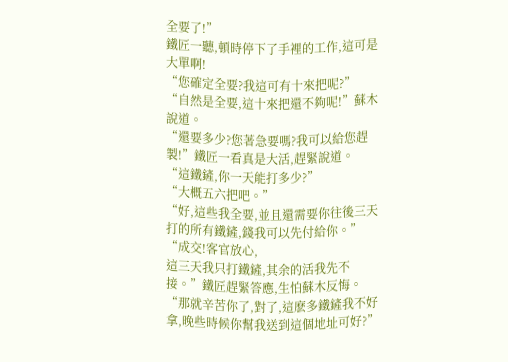全要了!”
鐵匠一聽,頓時停下了手裡的工作,這可是大單啊!
“您確定全要?我這可有十來把呢?”
“自然是全要,這十來把還不夠呢!”蘇木說道。
“還要多少?您著急要嗎?我可以給您趕製!”鐵匠一看真是大活,趕緊說道。
“這鐵鏟,你一天能打多少?”
“大概五六把吧。”
“好,這些我全要,並且還需要你往後三天打的所有鐵鏟,錢我可以先付給你。”
“成交!客官放心,
這三天我只打鐵鏟,其余的活我先不接。”鐵匠趕緊答應,生怕蘇木反悔。 “那就辛苦你了,對了,這麽多鐵鏟我不好拿,晚些時候你幫我送到這個地址可好?”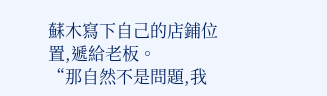蘇木寫下自己的店鋪位置,遞給老板。
“那自然不是問題,我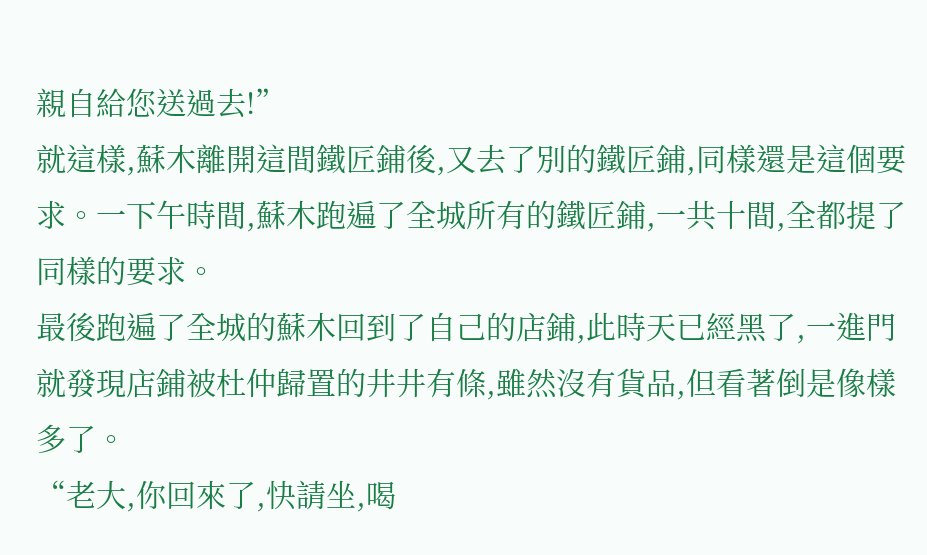親自給您送過去!”
就這樣,蘇木離開這間鐵匠鋪後,又去了別的鐵匠鋪,同樣還是這個要求。一下午時間,蘇木跑遍了全城所有的鐵匠鋪,一共十間,全都提了同樣的要求。
最後跑遍了全城的蘇木回到了自己的店鋪,此時天已經黑了,一進門就發現店鋪被杜仲歸置的井井有條,雖然沒有貨品,但看著倒是像樣多了。
“老大,你回來了,快請坐,喝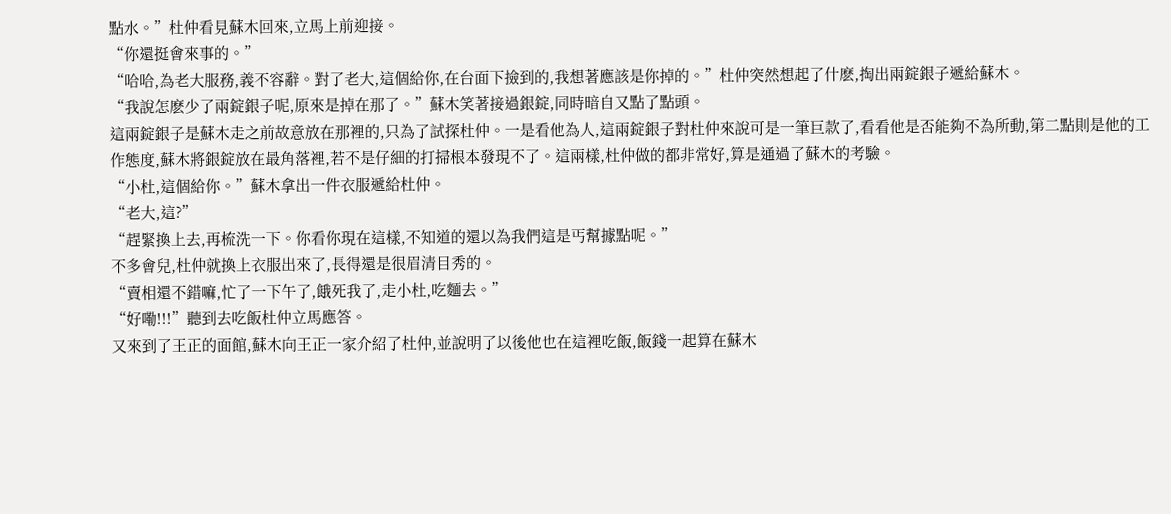點水。”杜仲看見蘇木回來,立馬上前迎接。
“你還挺會來事的。”
“哈哈,為老大服務,義不容辭。對了老大,這個給你,在台面下撿到的,我想著應該是你掉的。”杜仲突然想起了什麽,掏出兩錠銀子遞給蘇木。
“我說怎麽少了兩錠銀子呢,原來是掉在那了。”蘇木笑著接過銀錠,同時暗自又點了點頭。
這兩錠銀子是蘇木走之前故意放在那裡的,只為了試探杜仲。一是看他為人,這兩錠銀子對杜仲來說可是一筆巨款了,看看他是否能夠不為所動,第二點則是他的工作態度,蘇木將銀錠放在最角落裡,若不是仔細的打掃根本發現不了。這兩樣,杜仲做的都非常好,算是通過了蘇木的考驗。
“小杜,這個給你。”蘇木拿出一件衣服遞給杜仲。
“老大,這?”
“趕緊換上去,再梳洗一下。你看你現在這樣,不知道的還以為我們這是丐幫據點呢。”
不多會兒,杜仲就換上衣服出來了,長得還是很眉清目秀的。
“賣相還不錯嘛,忙了一下午了,餓死我了,走小杜,吃麵去。”
“好嘞!!!”聽到去吃飯杜仲立馬應答。
又來到了王正的面館,蘇木向王正一家介紹了杜仲,並說明了以後他也在這裡吃飯,飯錢一起算在蘇木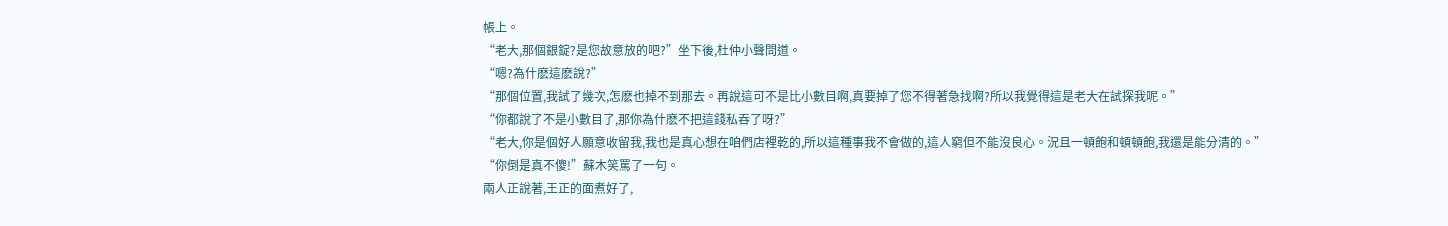帳上。
“老大,那個銀錠?是您故意放的吧?”坐下後,杜仲小聲問道。
“嗯?為什麽這麽說?”
“那個位置,我試了幾次,怎麽也掉不到那去。再說這可不是比小數目啊,真要掉了您不得著急找啊?所以我覺得這是老大在試探我呢。”
“你都說了不是小數目了,那你為什麽不把這錢私吞了呀?”
“老大,你是個好人願意收留我,我也是真心想在咱們店裡乾的,所以這種事我不會做的,這人窮但不能沒良心。況且一頓飽和頓頓飽,我還是能分清的。”
“你倒是真不傻!”蘇木笑罵了一句。
兩人正說著,王正的面煮好了,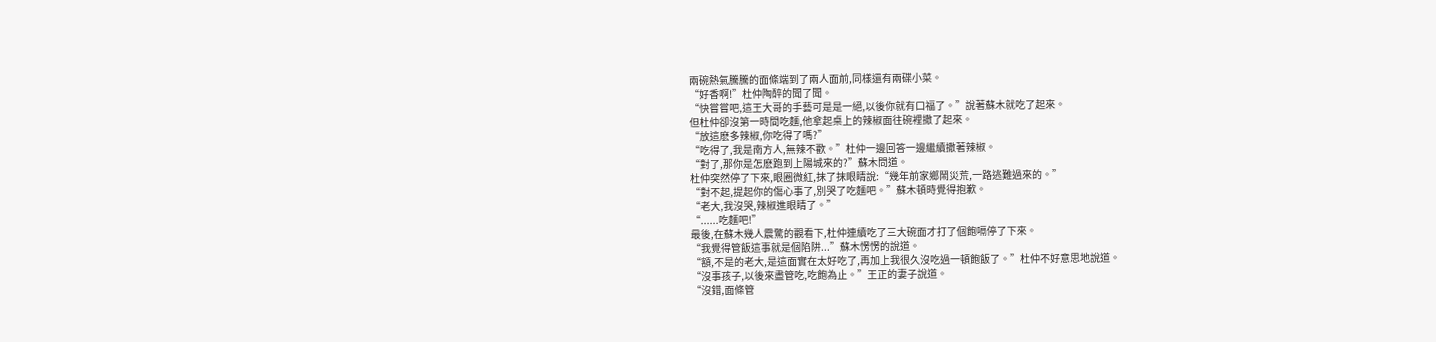兩碗熱氣騰騰的面條端到了兩人面前,同樣還有兩碟小菜。
“好香啊!”杜仲陶醉的聞了聞。
“快嘗嘗吧,這王大哥的手藝可是是一絕,以後你就有口福了。”說著蘇木就吃了起來。
但杜仲卻沒第一時間吃麵,他拿起桌上的辣椒面往碗裡撒了起來。
“放這麽多辣椒,你吃得了嗎?”
“吃得了,我是南方人,無辣不歡。”杜仲一邊回答一邊繼續撒著辣椒。
“對了,那你是怎麽跑到上陽城來的?”蘇木問道。
杜仲突然停了下來,眼圈微紅,抹了抹眼睛說:“幾年前家鄉鬧災荒,一路逃難過來的。”
“對不起,提起你的傷心事了,別哭了吃麵吧。”蘇木頓時覺得抱歉。
“老大,我沒哭,辣椒進眼睛了。”
“......吃麵吧!”
最後,在蘇木幾人震驚的觀看下,杜仲連續吃了三大碗面才打了個飽嗝停了下來。
“我覺得管飯這事就是個陷阱...”蘇木愣愣的說道。
“額,不是的老大,是這面實在太好吃了,再加上我很久沒吃過一頓飽飯了。”杜仲不好意思地說道。
“沒事孩子,以後來盡管吃,吃飽為止。”王正的妻子說道。
“沒錯,面條管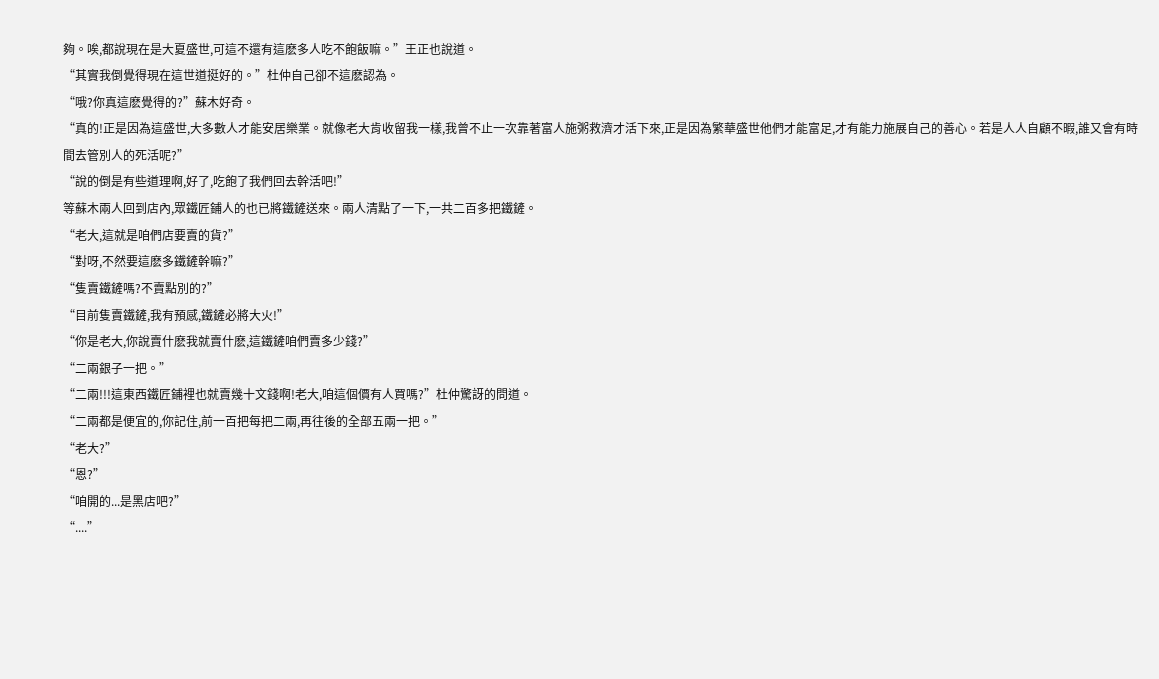夠。唉,都說現在是大夏盛世,可這不還有這麽多人吃不飽飯嘛。”王正也說道。
“其實我倒覺得現在這世道挺好的。”杜仲自己卻不這麽認為。
“哦?你真這麽覺得的?”蘇木好奇。
“真的!正是因為這盛世,大多數人才能安居樂業。就像老大肯收留我一樣,我曾不止一次靠著富人施粥救濟才活下來,正是因為繁華盛世他們才能富足,才有能力施展自己的善心。若是人人自顧不暇,誰又會有時間去管別人的死活呢?”
“說的倒是有些道理啊,好了,吃飽了我們回去幹活吧!”
等蘇木兩人回到店內,眾鐵匠鋪人的也已將鐵鏟送來。兩人清點了一下,一共二百多把鐵鏟。
“老大,這就是咱們店要賣的貨?”
“對呀,不然要這麽多鐵鏟幹嘛?”
“隻賣鐵鏟嗎?不賣點別的?”
“目前隻賣鐵鏟,我有預感,鐵鏟必將大火!”
“你是老大,你說賣什麽我就賣什麽,這鐵鏟咱們賣多少錢?”
“二兩銀子一把。”
“二兩!!!這東西鐵匠鋪裡也就賣幾十文錢啊!老大,咱這個價有人買嗎?”杜仲驚訝的問道。
“二兩都是便宜的,你記住,前一百把每把二兩,再往後的全部五兩一把。”
“老大?”
“恩?”
“咱開的...是黑店吧?”
“....”